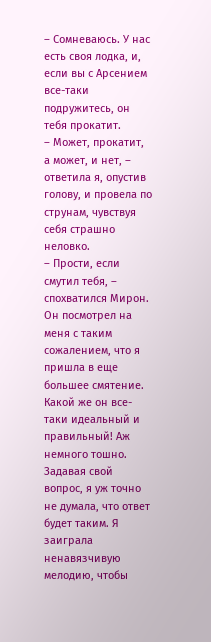– Сомневаюсь. У нас есть своя лодка, и, если вы с Арсением все-таки подружитесь, он тебя прокатит.
– Может, прокатит, а может, и нет, – ответила я, опустив голову, и провела по струнам, чувствуя себя страшно неловко.
– Прости, если смутил тебя, – спохватился Мирон.
Он посмотрел на меня с таким сожалением, что я пришла в еще большее смятение. Какой же он все-таки идеальный и правильный! Аж немного тошно.
Задавая свой вопрос, я уж точно не думала, что ответ будет таким. Я заиграла ненавязчивую мелодию, чтобы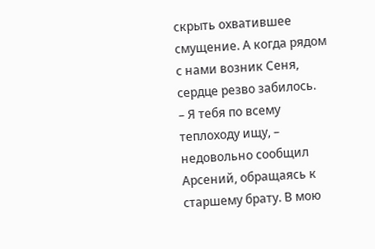скрыть охватившее смущение. А когда рядом с нами возник Сеня, сердце резво забилось.
– Я тебя по всему теплоходу ищу, – недовольно сообщил Арсений, обращаясь к старшему брату. В мою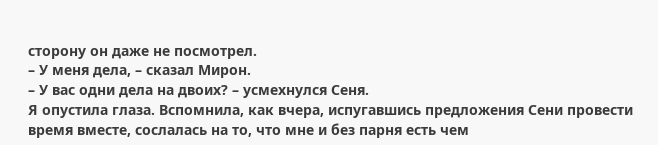сторону он даже не посмотрел.
– У меня дела, – сказал Мирон.
– У вас одни дела на двоих? – усмехнулся Сеня.
Я опустила глаза. Вспомнила, как вчера, испугавшись предложения Сени провести время вместе, сослалась на то, что мне и без парня есть чем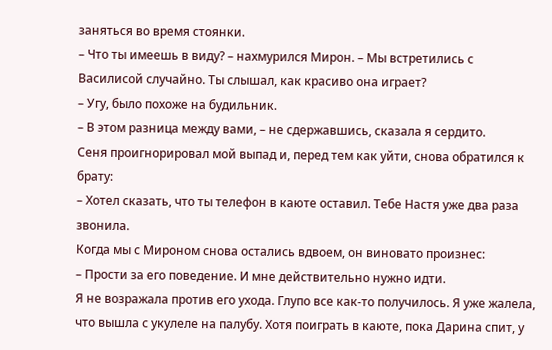заняться во время стоянки.
– Что ты имеешь в виду? – нахмурился Мирон. – Мы встретились с Василисой случайно. Ты слышал, как красиво она играет?
– Угу, было похоже на будильник.
– В этом разница между вами, – не сдержавшись, сказала я сердито.
Сеня проигнорировал мой выпад и, перед тем как уйти, снова обратился к брату:
– Хотел сказать, что ты телефон в каюте оставил. Тебе Настя уже два раза звонила.
Когда мы с Мироном снова остались вдвоем, он виновато произнес:
– Прости за его поведение. И мне действительно нужно идти.
Я не возражала против его ухода. Глупо все как-то получилось. Я уже жалела, что вышла с укулеле на палубу. Хотя поиграть в каюте, пока Дарина спит, у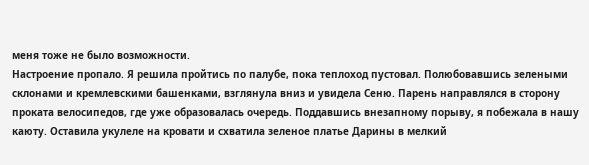меня тоже не было возможности.
Настроение пропало. Я решила пройтись по палубе, пока теплоход пустовал. Полюбовавшись зелеными склонами и кремлевскими башенками, взглянула вниз и увидела Сеню. Парень направлялся в сторону проката велосипедов, где уже образовалась очередь. Поддавшись внезапному порыву, я побежала в нашу каюту. Оставила укулеле на кровати и схватила зеленое платье Дарины в мелкий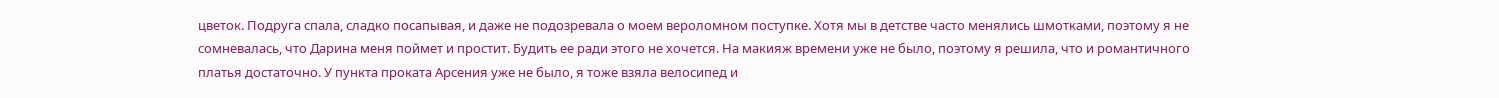цветок. Подруга спала, сладко посапывая, и даже не подозревала о моем вероломном поступке. Хотя мы в детстве часто менялись шмотками, поэтому я не сомневалась, что Дарина меня поймет и простит. Будить ее ради этого не хочется. На макияж времени уже не было, поэтому я решила, что и романтичного платья достаточно. У пункта проката Арсения уже не было, я тоже взяла велосипед и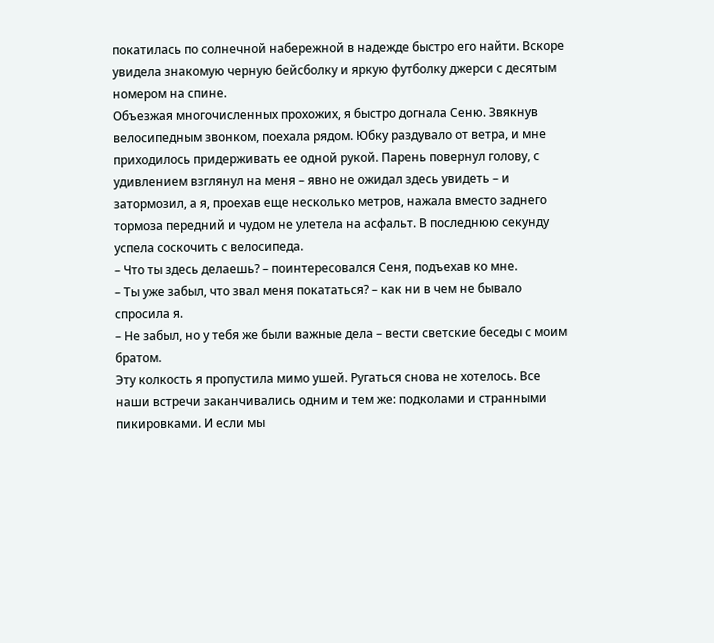покатилась по солнечной набережной в надежде быстро его найти. Вскоре увидела знакомую черную бейсболку и яркую футболку джерси с десятым номером на спине.
Объезжая многочисленных прохожих, я быстро догнала Сеню. Звякнув велосипедным звонком, поехала рядом. Юбку раздувало от ветра, и мне приходилось придерживать ее одной рукой. Парень повернул голову, с удивлением взглянул на меня – явно не ожидал здесь увидеть – и затормозил, а я, проехав еще несколько метров, нажала вместо заднего тормоза передний и чудом не улетела на асфальт. В последнюю секунду успела соскочить с велосипеда.
– Что ты здесь делаешь? – поинтересовался Сеня, подъехав ко мне.
– Ты уже забыл, что звал меня покататься? – как ни в чем не бывало спросила я.
– Не забыл, но у тебя же были важные дела – вести светские беседы с моим братом.
Эту колкость я пропустила мимо ушей. Ругаться снова не хотелось. Все наши встречи заканчивались одним и тем же: подколами и странными пикировками. И если мы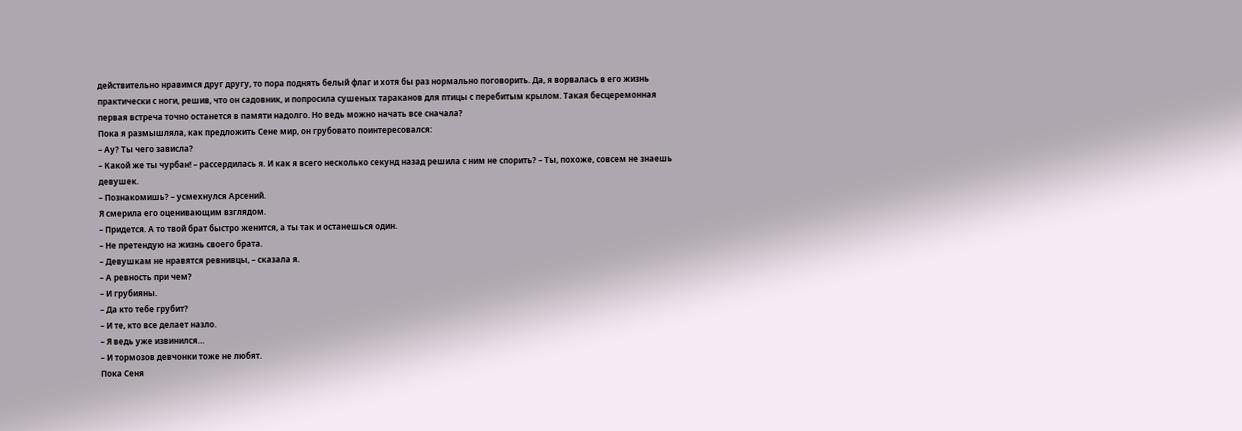действительно нравимся друг другу, то пора поднять белый флаг и хотя бы раз нормально поговорить. Да, я ворвалась в его жизнь практически с ноги, решив, что он садовник, и попросила сушеных тараканов для птицы с перебитым крылом. Такая бесцеремонная первая встреча точно останется в памяти надолго. Но ведь можно начать все сначала?
Пока я размышляла, как предложить Сене мир, он грубовато поинтересовался:
– Ау? Ты чего зависла?
– Какой же ты чурбан! – рассердилась я. И как я всего несколько секунд назад решила с ним не спорить? – Ты, похоже, совсем не знаешь девушек.
– Познакомишь? – усмехнулся Арсений.
Я смерила его оценивающим взглядом.
– Придется. А то твой брат быстро женится, а ты так и останешься один.
– Не претендую на жизнь своего брата.
– Девушкам не нравятся ревнивцы, – сказала я.
– А ревность при чем?
– И грубияны.
– Да кто тебе грубит?
– И те, кто все делает назло.
– Я ведь уже извинился…
– И тормозов девчонки тоже не любят.
Пока Сеня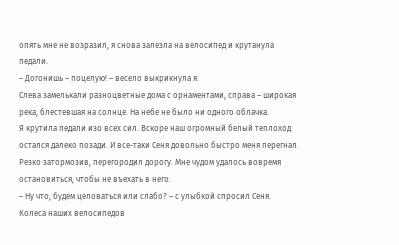опять мне не возразил, я снова залезла на велосипед и крутанула педали.
– Догонишь – поцелую! – весело выкрикнула я.
Слева замелькали разноцветные дома с орнаментами, справа – широкая река, блестевшая на солнце. На небе не было ни одного облачка.
Я крутила педали изо всех сил. Вскоре наш огромный белый теплоход остался далеко позади. И все-таки Сеня довольно быстро меня перегнал. Резко затормозив, перегородил дорогу. Мне чудом удалось вовремя остановиться, чтобы не въехать в него.
– Ну что, будем целоваться или слабо? – с улыбкой спросил Сеня.
Колеса наших велосипедов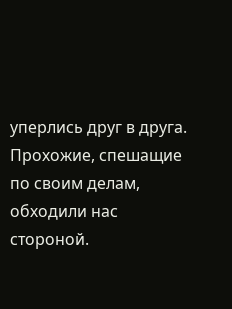уперлись друг в друга. Прохожие, спешащие по своим делам, обходили нас стороной.